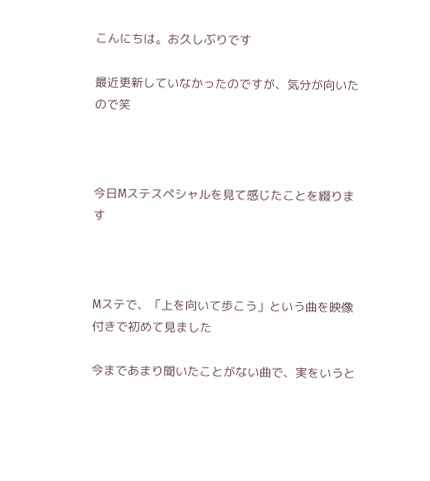こんにちは。お久しぶりです

最近更新していなかったのですが、気分が向いたので笑



今日Mステスペシャルを見て感じたことを綴ります



Mステで、「上を向いて歩こう」という曲を映像付きで初めて見ました

今まであまり聞いたことがない曲で、実をいうと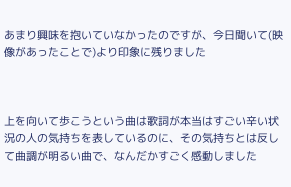あまり興味を抱いていなかったのですが、今日聞いて(映像があったことで)より印象に残りました



上を向いて歩こうという曲は歌詞が本当はすごい辛い状況の人の気持ちを表しているのに、その気持ちとは反して曲調が明るい曲で、なんだかすごく感動しました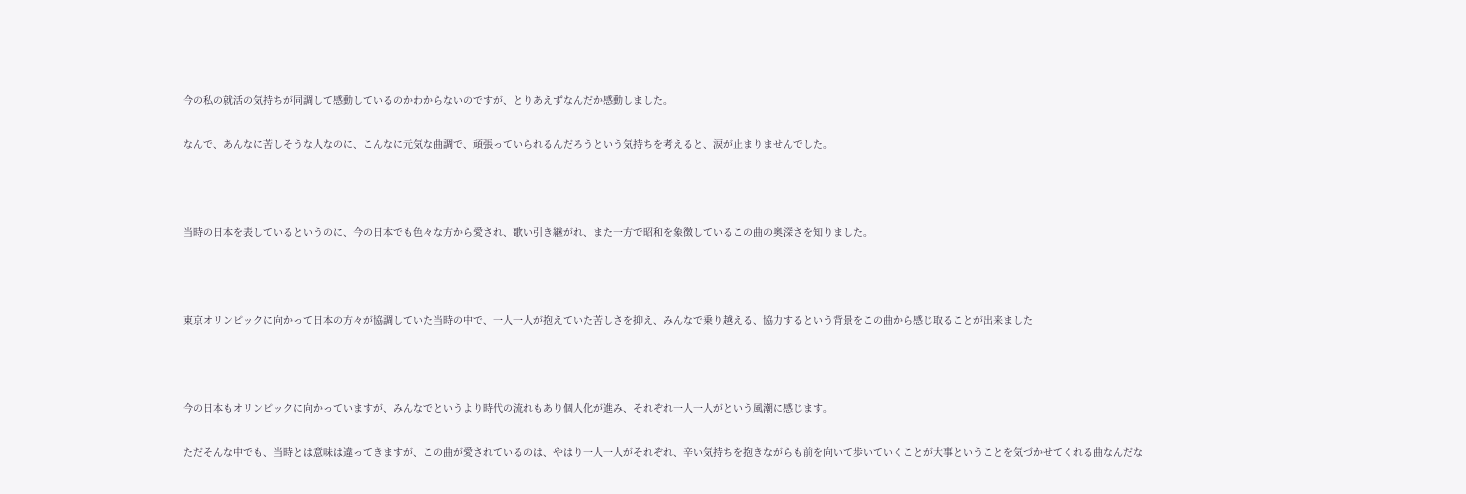今の私の就活の気持ちが同調して感動しているのかわからないのですが、とりあえずなんだか感動しました。

なんで、あんなに苦しそうな人なのに、こんなに元気な曲調で、頑張っていられるんだろうという気持ちを考えると、涙が止まりませんでした。



当時の日本を表しているというのに、今の日本でも色々な方から愛され、歌い引き継がれ、また一方で昭和を象徴しているこの曲の奥深さを知りました。



東京オリンピックに向かって日本の方々が協調していた当時の中で、一人一人が抱えていた苦しさを抑え、みんなで乗り越える、協力するという背景をこの曲から感じ取ることが出来ました



今の日本もオリンピックに向かっていますが、みんなでというより時代の流れもあり個人化が進み、それぞれ一人一人がという風潮に感じます。

ただそんな中でも、当時とは意味は違ってきますが、この曲が愛されているのは、やはり一人一人がそれぞれ、辛い気持ちを抱きながらも前を向いて歩いていくことが大事ということを気づかせてくれる曲なんだな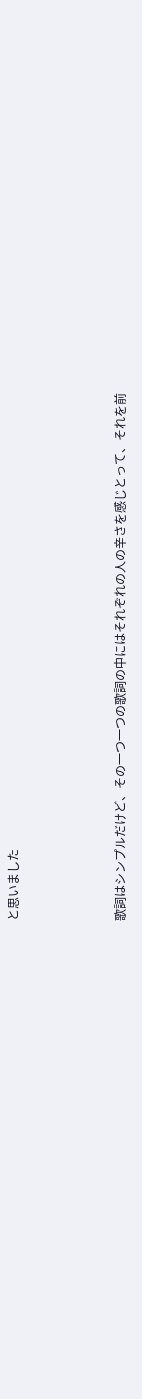と思いました



歌詞はシンプルだけど、その一つ一つの歌詞の中にはそれぞれの人の辛さを感じとって、それを前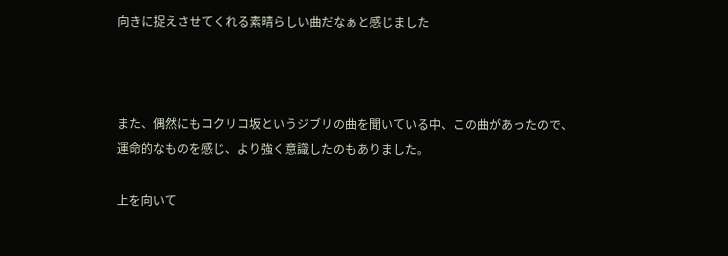向きに捉えさせてくれる素晴らしい曲だなぁと感じました



また、偶然にもコクリコ坂というジブリの曲を聞いている中、この曲があったので、運命的なものを感じ、より強く意識したのもありました。

上を向いて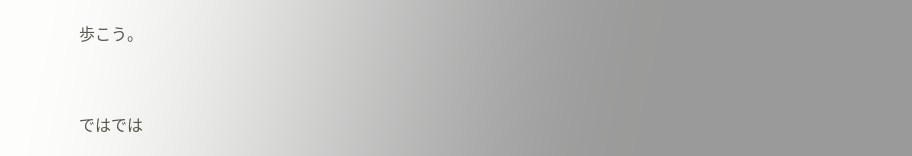歩こう。



ではでは